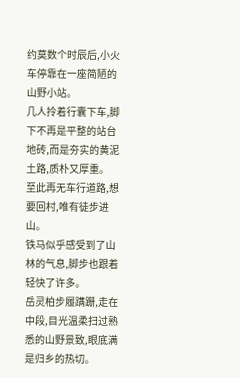约莫数个时辰后,小火车停靠在一座简陋的山野小站。
几人拎着行囊下车,脚下不再是平整的站台地砖,而是夯实的黄泥土路,质朴又厚重。
至此再无车行道路,想要回村,唯有徒步进山。
铁马似乎感受到了山林的气息,脚步也跟着轻快了许多。
岳灵柏步履蹒跚,走在中段,目光温柔扫过熟悉的山野景致,眼底满是归乡的热切。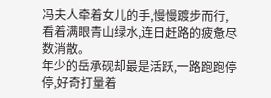冯夫人牵着女儿的手,慢慢踱步而行,看着满眼青山绿水,连日赶路的疲惫尽数消散。
年少的岳承砚却最是活跃,一路跑跑停停,好奇打量着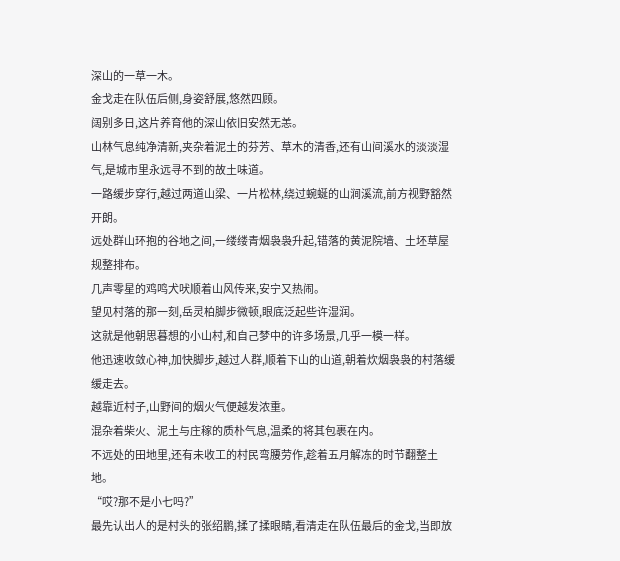深山的一草一木。
金戈走在队伍后侧,身姿舒展,悠然四顾。
阔别多日,这片养育他的深山依旧安然无恙。
山林气息纯净清新,夹杂着泥土的芬芳、草木的清香,还有山间溪水的淡淡湿气,是城市里永远寻不到的故土味道。
一路缓步穿行,越过两道山梁、一片松林,绕过蜿蜒的山涧溪流,前方视野豁然开朗。
远处群山环抱的谷地之间,一缕缕青烟袅袅升起,错落的黄泥院墙、土坯草屋规整排布。
几声零星的鸡鸣犬吠顺着山风传来,安宁又热闹。
望见村落的那一刻,岳灵柏脚步微顿,眼底泛起些许湿润。
这就是他朝思暮想的小山村,和自己梦中的许多场景,几乎一模一样。
他迅速收敛心神,加快脚步,越过人群,顺着下山的山道,朝着炊烟袅袅的村落缓缓走去。
越靠近村子,山野间的烟火气便越发浓重。
混杂着柴火、泥土与庄稼的质朴气息,温柔的将其包裹在内。
不远处的田地里,还有未收工的村民弯腰劳作,趁着五月解冻的时节翻整土地。
“哎?那不是小七吗?”
最先认出人的是村头的张绍鹏,揉了揉眼睛,看清走在队伍最后的金戈,当即放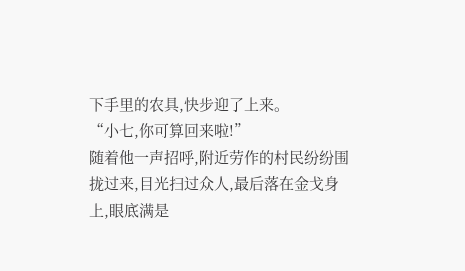下手里的农具,快步迎了上来。
“小七,你可算回来啦!”
随着他一声招呼,附近劳作的村民纷纷围拢过来,目光扫过众人,最后落在金戈身上,眼底满是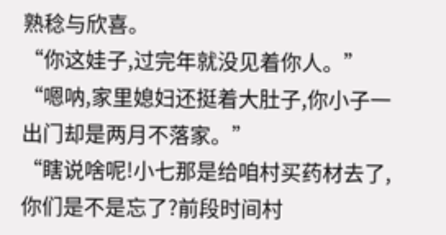熟稔与欣喜。
“你这娃子,过完年就没见着你人。”
“嗯呐,家里媳妇还挺着大肚子,你小子一出门却是两月不落家。”
“瞎说啥呢!小七那是给咱村买药材去了,你们是不是忘了?前段时间村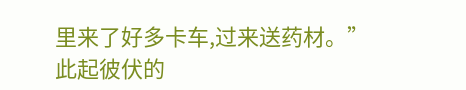里来了好多卡车,过来送药材。”
此起彼伏的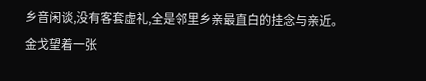乡音闲谈,没有客套虚礼,全是邻里乡亲最直白的挂念与亲近。
金戈望着一张